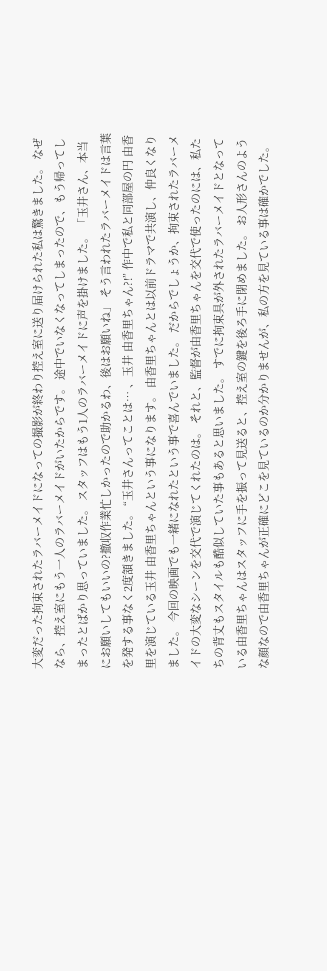大変だった拘束されたラバーメイドになっての撮影が終わり控え室に送り届けられた私は驚きました。 なぜなら、控え室にもう一人のラバーメイドがいたからです。 途中でいなくなってしまったので、もう帰ってしまったとばかり思っていました。 スタッフはもう1人のラバーメイドに声を掛けました。 「玉井さん、本当にお願いしてもいいの?撤収作業忙しかったので助かるわ、後はお願いね」 そう言われたラバーメイドは言葉を発する事なく2度頷きました。 “玉井さんってことは… 、玉井 由香里ちゃん?!” 作中で私と同部屋の円 由香里を演じている玉井 由香里ちゃんという事になります。 由香里ちゃんとは以前ドラマで共演し、仲良くなりました。 今回の映画でも一緒になれたという事で喜んでいました。 だからでしょうか、拘束されたラバーメイドの大変なシーンを交代で演じてくれたのは。 それと、監督が由香里ちゃんを交代で使ったのには、私たちの背丈もスタイルも酷似していた事もあると思いました。 すでに拘束具が外されたラバーメイドとなっている由香里ちゃんはスタッフに手を振って見送ると、控え室の鍵を後ろ手に閉めました。 お人形さんのような顔なので由香里ちゃんが正確にどこを見ているのか分かりませんが、私の方を見ている事は確かでした。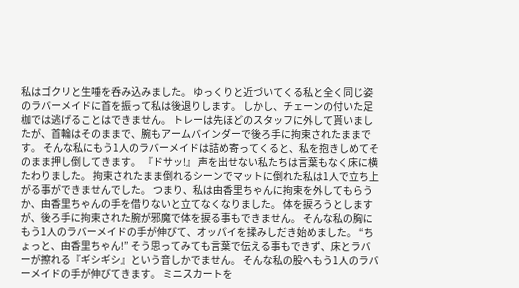私はゴクリと生唾を呑み込みました。 ゆっくりと近づいてくる私と全く同じ姿のラバーメイドに首を振って私は後退りします。 しかし、チェーンの付いた足枷では逃げることはできません。 トレーは先ほどのスタッフに外して貰いましたが、首輪はそのままで、腕もアームバインダーで後ろ手に拘束されたままです。 そんな私にもう1人のラバーメイドは詰め寄ってくると、私を抱きしめてそのまま押し倒してきます。 『ドサッ!』 声を出せない私たちは言葉もなく床に横たわりました。 拘束されたまま倒れるシーンでマットに倒れた私は1人で立ち上がる事ができませんでした。 つまり、私は由香里ちゃんに拘束を外してもらうか、由香里ちゃんの手を借りないと立てなくなりました。 体を捩ろうとしますが、後ろ手に拘束された腕が邪魔で体を捩る事もできません。 そんな私の胸にもう1人のラバーメイドの手が伸びて、オッパイを揉みしだき始めました。 “ちょっと、由香里ちゃん!” そう思ってみても言葉で伝える事もできず、床とラバーが擦れる『ギシギシ』という音しかでません。 そんな私の股へもう1人のラバーメイドの手が伸びてきます。 ミニスカートを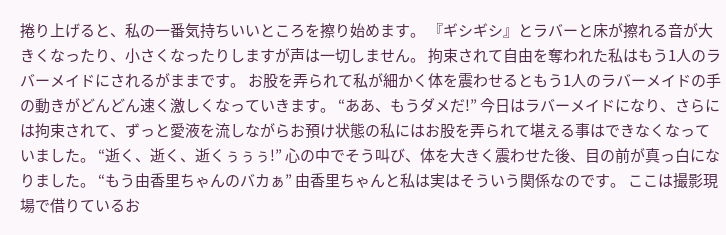捲り上げると、私の一番気持ちいいところを擦り始めます。 『ギシギシ』とラバーと床が擦れる音が大きくなったり、小さくなったりしますが声は一切しません。 拘束されて自由を奪われた私はもう1人のラバーメイドにされるがままです。 お股を弄られて私が細かく体を震わせるともう1人のラバーメイドの手の動きがどんどん速く激しくなっていきます。 “ああ、もうダメだ!” 今日はラバーメイドになり、さらには拘束されて、ずっと愛液を流しながらお預け状態の私にはお股を弄られて堪える事はできなくなっていました。 “逝く、逝く、逝くぅぅぅ!” 心の中でそう叫び、体を大きく震わせた後、目の前が真っ白になりました。 “もう由香里ちゃんのバカぁ” 由香里ちゃんと私は実はそういう関係なのです。 ここは撮影現場で借りているお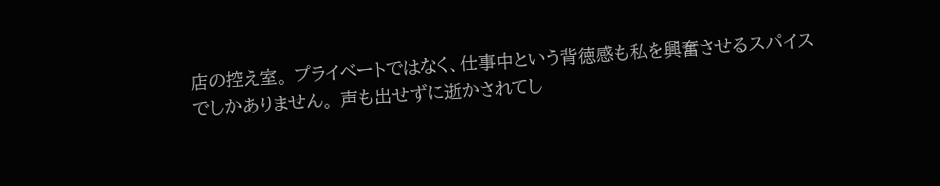店の控え室。 プライベートではなく、仕事中という背徳感も私を興奮させるスパイスでしかありません。 声も出せずに逝かされてし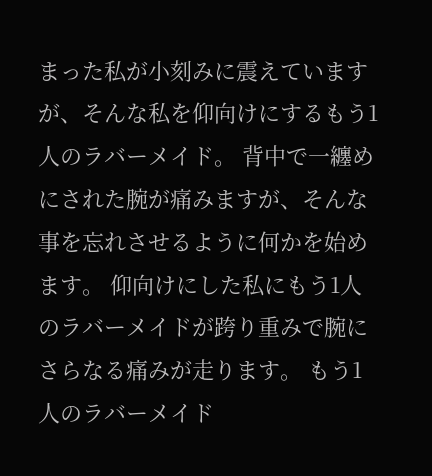まった私が小刻みに震えていますが、そんな私を仰向けにするもう1人のラバーメイド。 背中で一纏めにされた腕が痛みますが、そんな事を忘れさせるように何かを始めます。 仰向けにした私にもう1人のラバーメイドが跨り重みで腕にさらなる痛みが走ります。 もう1人のラバーメイド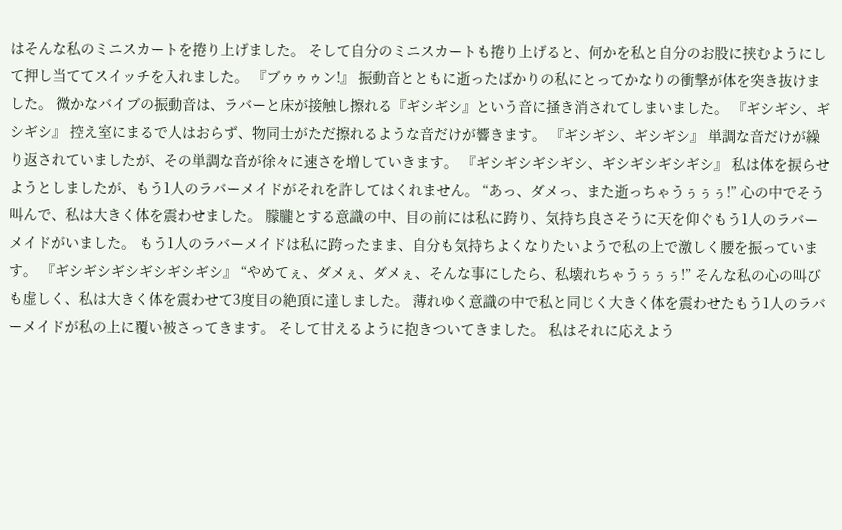はそんな私のミニスカートを捲り上げました。 そして自分のミニスカートも捲り上げると、何かを私と自分のお股に挟むようにして押し当ててスイッチを入れました。 『ブゥゥゥン!』 振動音とともに逝ったばかりの私にとってかなりの衝撃が体を突き抜けました。 微かなバイブの振動音は、ラバーと床が接触し擦れる『ギシギシ』という音に掻き消されてしまいました。 『ギシギシ、ギシギシ』 控え室にまるで人はおらず、物同士がただ擦れるような音だけが響きます。 『ギシギシ、ギシギシ』 単調な音だけが繰り返されていましたが、その単調な音が徐々に速さを増していきます。 『ギシギシギシギシ、ギシギシギシギシ』 私は体を捩らせようとしましたが、もう1人のラバーメイドがそれを許してはくれません。 “あっ、ダメっ、また逝っちゃうぅぅぅ!” 心の中でそう叫んで、私は大きく体を震わせました。 朦朧とする意識の中、目の前には私に跨り、気持ち良さそうに天を仰ぐもう1人のラバーメイドがいました。 もう1人のラバーメイドは私に跨ったまま、自分も気持ちよくなりたいようで私の上で激しく腰を振っています。 『ギシギシギシギシギシギシ』 “やめてぇ、ダメぇ、ダメぇ、そんな事にしたら、私壊れちゃうぅぅぅ!” そんな私の心の叫びも虚しく、私は大きく体を震わせて3度目の絶頂に達しました。 薄れゆく意識の中で私と同じく大きく体を震わせたもう1人のラバーメイドが私の上に覆い被さってきます。 そして甘えるように抱きついてきました。 私はそれに応えよう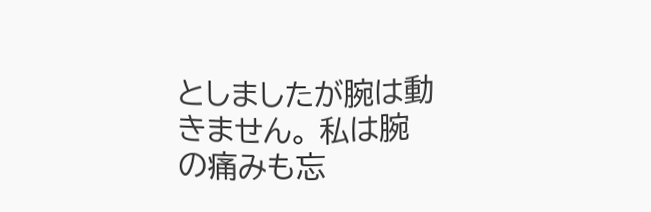としましたが腕は動きません。 私は腕の痛みも忘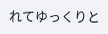れてゆっくりと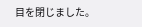目を閉じました。